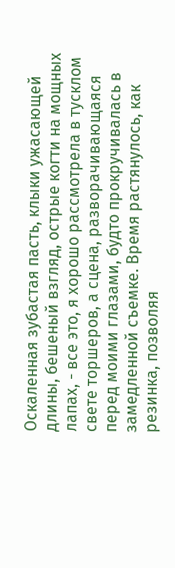Оскаленная зубастая пасть, клыки ужасающей длины, бешеный взгляд, острые когти на мощных лапах, - все это, я хорошо рассмотрела в тусклом свете торшеров, а сцена, разворачивающаяся перед моими глазами, будто прокручивалась в замедленной съемке. Время растянулось, как резинка, позволяя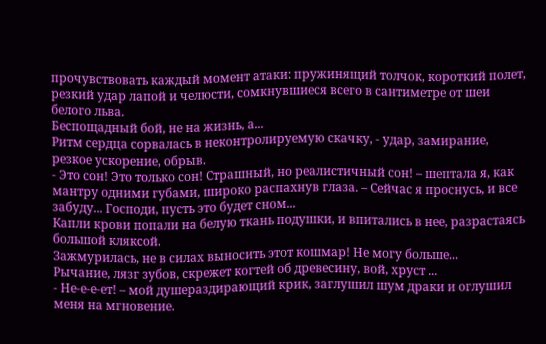прочувствовать каждый момент атаки: пружинящий толчок, короткий полет, резкий удар лапой и челюсти, сомкнувшиеся всего в сантиметре от шеи белого льва.
Беспощадный бой, не на жизнь, а...
Ритм сердца сорвалась в неконтролируемую скачку, - удар, замирание, резкое ускорение, обрыв.
- Это сон! Это только сон! Страшный, но реалистичный сон! – шептала я, как мантру одними губами, широко распахнув глаза. – Сейчас я проснусь, и все забуду... Господи, пусть это будет сном...
Капли крови попали на белую ткань подушки, и впитались в нее, разрастаясь большой кляксой.
Зажмурилась, не в силах выносить этот кошмар! Не могу больше...
Рычание, лязг зубов, скрежет когтей об древесину, вой, хруст ...
- Не-е-е-ет! – мой душераздирающий крик, заглушил шум драки и оглушил меня на мгновение.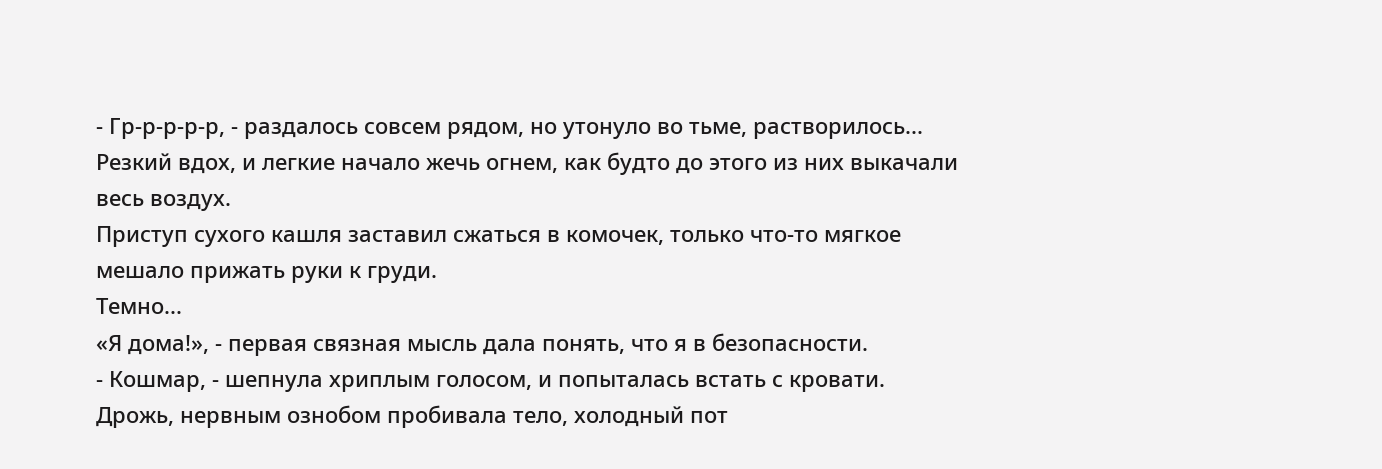- Гр-р-р-р-р, - раздалось совсем рядом, но утонуло во тьме, растворилось...
Резкий вдох, и легкие начало жечь огнем, как будто до этого из них выкачали весь воздух.
Приступ сухого кашля заставил сжаться в комочек, только что-то мягкое мешало прижать руки к груди.
Темно...
«Я дома!», - первая связная мысль дала понять, что я в безопасности.
- Кошмар, - шепнула хриплым голосом, и попыталась встать с кровати.
Дрожь, нервным ознобом пробивала тело, холодный пот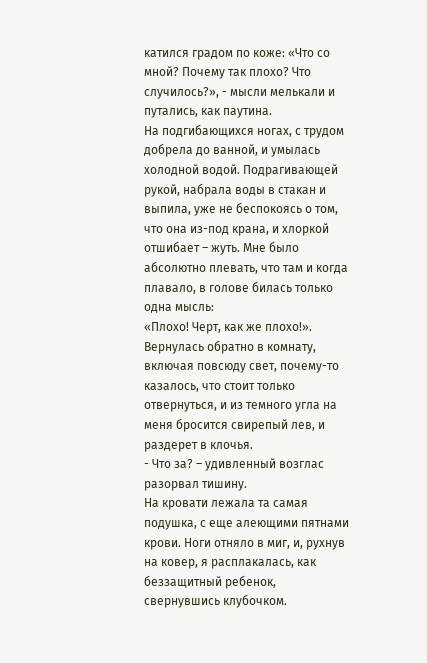катился градом по коже: «Что со мной? Почему так плохо? Что случилось?», - мысли мелькали и путались, как паутина.
На подгибающихся ногах, с трудом добрела до ванной, и умылась холодной водой. Подрагивающей рукой, набрала воды в стакан и выпила, уже не беспокоясь о том, что она из-под крана, и хлоркой отшибает – жуть. Мне было абсолютно плевать, что там и когда плавало, в голове билась только одна мысль:
«Плохо! Черт, как же плохо!».
Вернулась обратно в комнату, включая повсюду свет, почему-то казалось, что стоит только отвернуться, и из темного угла на меня бросится свирепый лев, и раздерет в клочья.
- Что за? – удивленный возглас разорвал тишину.
На кровати лежала та самая подушка, с еще алеющими пятнами крови. Ноги отняло в миг, и, рухнув на ковер, я расплакалась, как беззащитный ребенок, свернувшись клубочком.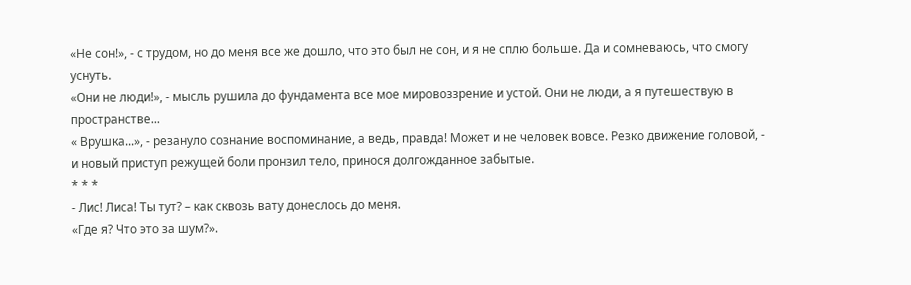«Не сон!», - с трудом, но до меня все же дошло, что это был не сон, и я не сплю больше. Да и сомневаюсь, что смогу уснуть.
«Они не люди!», - мысль рушила до фундамента все мое мировоззрение и устой. Они не люди, а я путешествую в пространстве...
« Врушка...», - резануло сознание воспоминание, а ведь, правда! Может и не человек вовсе. Резко движение головой, - и новый приступ режущей боли пронзил тело, принося долгожданное забытые.
* * *
- Лис! Лиса! Ты тут? – как сквозь вату донеслось до меня.
«Где я? Что это за шум?».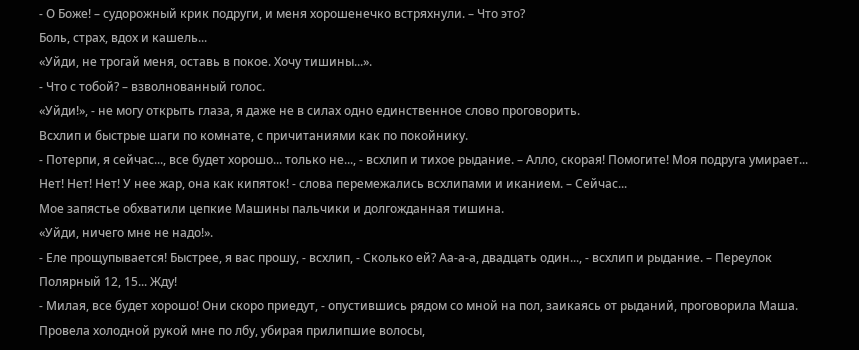- О Боже! – судорожный крик подруги, и меня хорошенечко встряхнули. – Что это?
Боль, страх, вдох и кашель...
«Уйди, не трогай меня, оставь в покое. Хочу тишины...».
- Что с тобой? – взволнованный голос.
«Уйди!», - не могу открыть глаза, я даже не в силах одно единственное слово проговорить.
Всхлип и быстрые шаги по комнате, с причитаниями как по покойнику.
- Потерпи, я сейчас..., все будет хорошо... только не..., - всхлип и тихое рыдание. – Алло, скорая! Помогите! Моя подруга умирает... Нет! Нет! Нет! У нее жар, она как кипяток! - слова перемежались всхлипами и иканием. – Сейчас...
Мое запястье обхватили цепкие Машины пальчики и долгожданная тишина.
«Уйди, ничего мне не надо!».
- Еле прощупывается! Быстрее, я вас прошу, - всхлип, - Сколько ей? Аа-а-а, двадцать один..., - всхлип и рыдание. – Переулок Полярный 12, 15... Жду!
- Милая, все будет хорошо! Они скоро приедут, - опустившись рядом со мной на пол, заикаясь от рыданий, проговорила Маша.
Провела холодной рукой мне по лбу, убирая прилипшие волосы,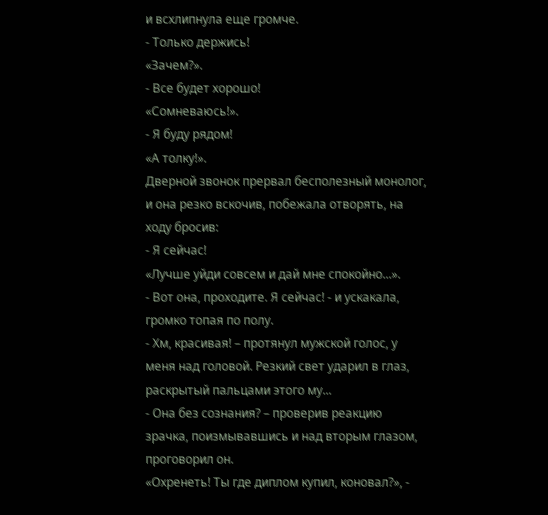и всхлипнула еще громче.
- Только держись!
«Зачем?».
- Все будет хорошо!
«Сомневаюсь!».
- Я буду рядом!
«А толку!».
Дверной звонок прервал бесполезный монолог, и она резко вскочив, побежала отворять, на ходу бросив:
- Я сейчас!
«Лучше уйди совсем и дай мне спокойно...».
- Вот она, проходите. Я сейчас! - и ускакала, громко топая по полу.
- Хм, красивая! – протянул мужской голос, у меня над головой. Резкий свет ударил в глаз, раскрытый пальцами этого му...
- Она без сознания? – проверив реакцию зрачка, поизмывавшись и над вторым глазом, проговорил он.
«Охренеть! Ты где диплом купил, коновал?», -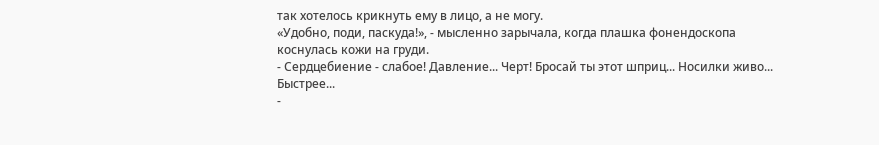так хотелось крикнуть ему в лицо, а не могу.
«Удобно, поди, паскуда!», - мысленно зарычала, когда плашка фонендоскопа коснулась кожи на груди.
- Сердцебиение - слабое! Давление... Черт! Бросай ты этот шприц... Носилки живо... Быстрее...
-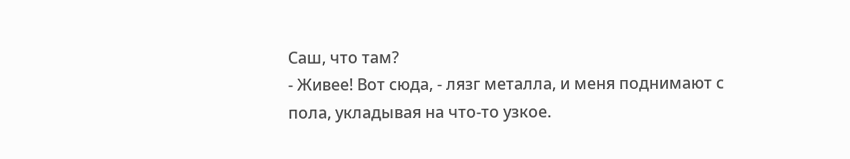Саш, что там?
- Живее! Вот сюда, - лязг металла, и меня поднимают с пола, укладывая на что-то узкое.